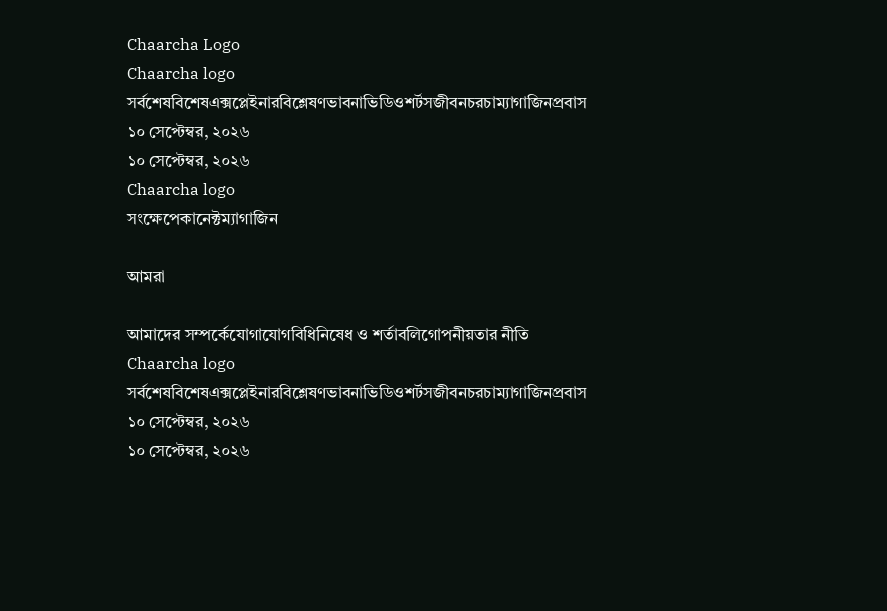Chaarcha Logo
Chaarcha logo
সর্বশেষবিশেষএক্সপ্লেইনারবিশ্লেষণভাবনাভিডিওশর্টসজীবনচরচাম্যাগাজিনপ্রবাস
১০ সেপ্টেম্বর, ২০২৬
১০ সেপ্টেম্বর, ২০২৬
Chaarcha logo
সংক্ষেপেকানেক্টম্যাগাজিন

আমরা

আমাদের সম্পর্কেযোগাযোগবিধিনিষেধ ও শর্তাবলিগোপনীয়তার নীতি
Chaarcha logo
সর্বশেষবিশেষএক্সপ্লেইনারবিশ্লেষণভাবনাভিডিওশর্টসজীবনচরচাম্যাগাজিনপ্রবাস
১০ সেপ্টেম্বর, ২০২৬
১০ সেপ্টেম্বর, ২০২৬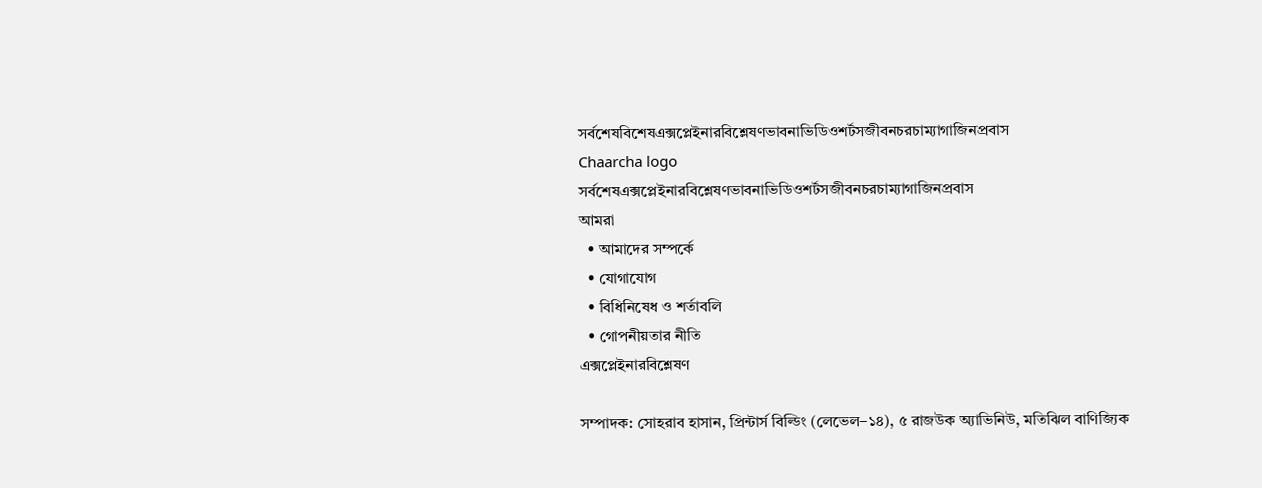সর্বশেষবিশেষএক্সপ্লেইনারবিশ্লেষণভাবনাভিডিওশর্টসজীবনচরচাম্যাগাজিনপ্রবাস
Chaarcha logo
সর্বশেষএক্সপ্লেইনারবিশ্লেষণভাবনাভিডিওশর্টসজীবনচরচাম্যাগাজিনপ্রবাস
আমরা
  • আমাদের সম্পর্কে
  • যোগাযোগ
  • বিধিনিষেধ ও শর্তাবলি
  • গোপনীয়তার নীতি
এক্সপ্লেইনারবিশ্লেষণ

সম্পাদক: সোহরাব হাসান, প্রিন্টার্স বিল্ডিং (লেভেল–১৪), ৫ রাজউক অ্যাভিনিউ, মতিঝিল বাণিজ্যিক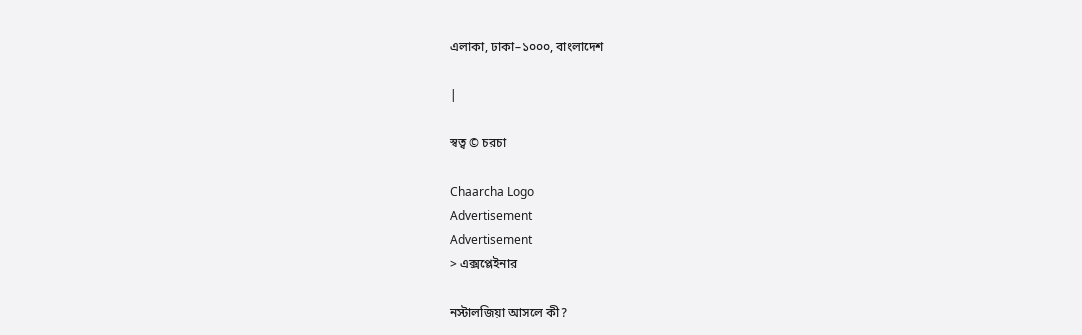এলাকা, ঢাকা–১০০০, বাংলাদেশ

|

স্বত্ব © চরচা

Chaarcha Logo
Advertisement
Advertisement
> এক্সপ্লেইনার

নস্টালজিয়া আসলে কী?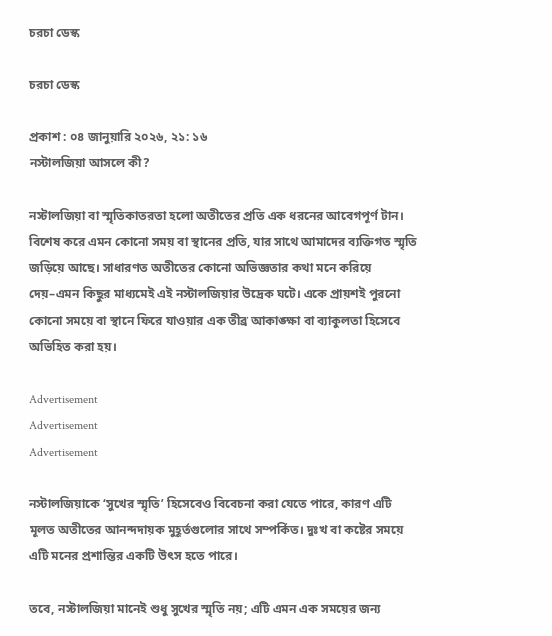চরচা ডেস্ক

চরচা ডেস্ক

প্রকাশ : ০৪ জানুয়ারি ২০২৬, ২১: ১৬
নস্টালজিয়া আসলে কী?

নস্টালজিয়া বা স্মৃতিকাতরতা হলো অতীতের প্রতি এক ধরনের আবেগপূর্ণ টান। বিশেষ করে এমন কোনো সময় বা স্থানের প্রতি, যার সাথে আমাদের ব্যক্তিগত স্মৃতি জড়িয়ে আছে। সাধারণত অতীতের কোনো অভিজ্ঞতার কথা মনে করিয়ে দেয়–এমন কিছুর মাধ্যমেই এই নস্টালজিয়ার উদ্রেক ঘটে। একে প্রায়শই পুরনো কোনো সময়ে বা স্থানে ফিরে যাওয়ার এক তীব্র আকাঙ্ক্ষা বা ব্যাকুলতা হিসেবে অভিহিত করা হয়।

Advertisement
Advertisement
Advertisement

নস্টালজিয়াকে ‘সুখের স্মৃতি’ হিসেবেও বিবেচনা করা যেতে পারে, কারণ এটি মূলত অতীতের আনন্দদায়ক মুহূর্তগুলোর সাথে সম্পর্কিত। দুঃখ বা কষ্টের সময়ে এটি মনের প্রশান্তির একটি উৎস হতে পারে।

তবে, নস্টালজিয়া মানেই শুধু সুখের স্মৃতি নয়; এটি এমন এক সময়ের জন্য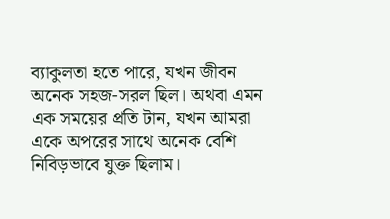ব্যাকুলতা হতে পারে, যখন জীবন অনেক সহজ-সরল ছিল। অথবা এমন এক সময়ের প্রতি টান, যখন আমরা একে অপরের সাথে অনেক বেশি নিবিড়ভাবে যুক্ত ছিলাম।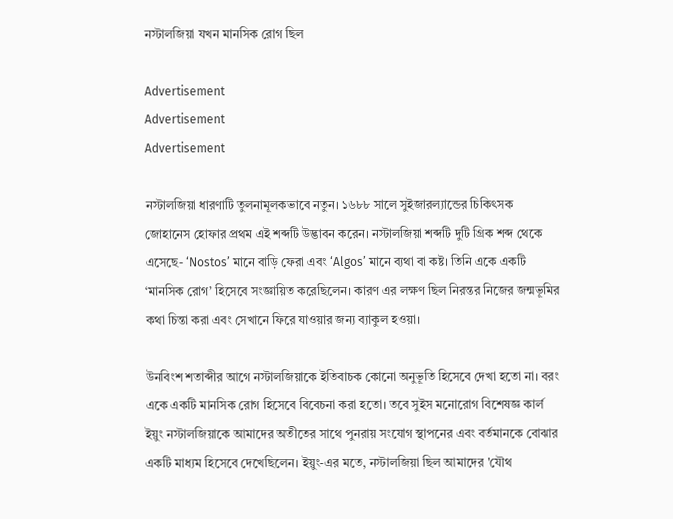নস্টালজিয়া যখন মানসিক রোগ ছিল

Advertisement
Advertisement
Advertisement

নস্টালজিয়া ধারণাটি তুলনামূলকভাবে নতুন। ১৬৮৮ সালে সুইজারল্যান্ডের চিকিৎসক জোহানেস হোফার প্রথম এই শব্দটি উদ্ভাবন করেন। নস্টালজিয়া শব্দটি দুটি গ্রিক শব্দ থেকে এসেছে- ‘Nostos’ মানে বাড়ি ফেরা এবং ‘Algos’ মানে ব্যথা বা কষ্ট। তিনি একে একটি ‘মানসিক রোগ’ হিসেবে সংজ্ঞায়িত করেছিলেন। কারণ এর লক্ষণ ছিল নিরন্তর নিজের জন্মভূমির কথা চিন্তা করা এবং সেখানে ফিরে যাওয়ার জন্য ব্যাকুল হওয়া।

উনবিংশ শতাব্দীর আগে নস্টালজিয়াকে ইতিবাচক কোনো অনুভূতি হিসেবে দেখা হতো না। বরং একে একটি মানসিক রোগ হিসেবে বিবেচনা করা হতো। তবে সুইস মনোরোগ বিশেষজ্ঞ কার্ল ইয়ুং নস্টালজিয়াকে আমাদের অতীতের সাথে পুনরায় সংযোগ স্থাপনের এবং বর্তমানকে বোঝার একটি মাধ্যম হিসেবে দেখেছিলেন। ইয়ুং-এর মতে, নস্টালজিয়া ছিল আমাদের 'যৌথ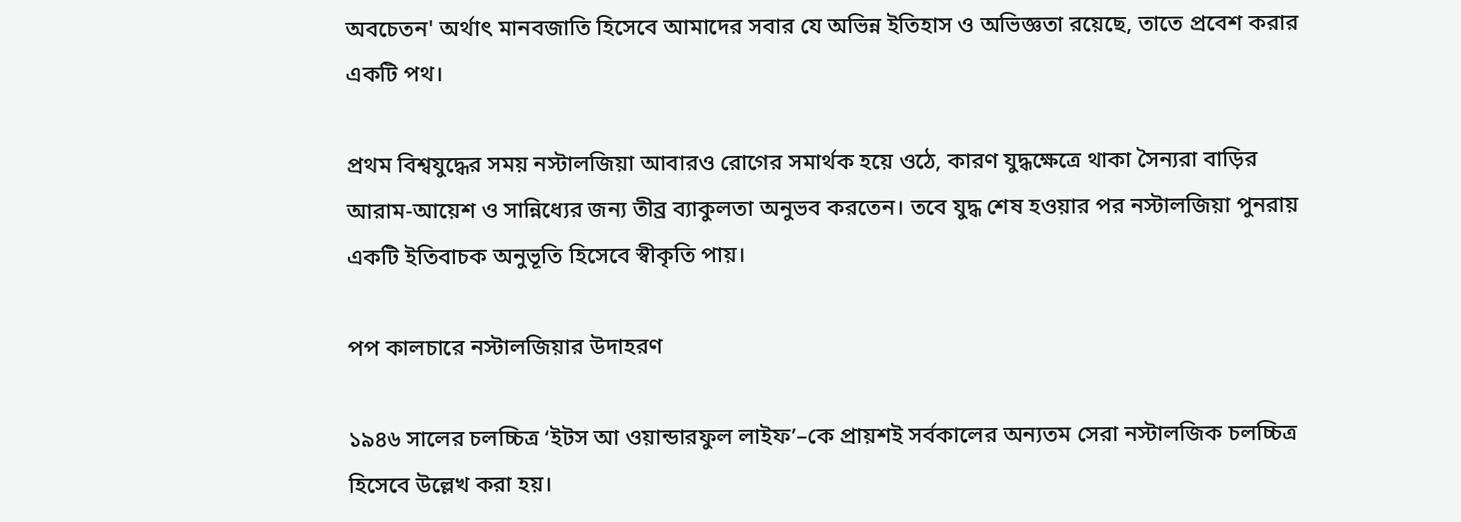অবচেতন' অর্থাৎ মানবজাতি হিসেবে আমাদের সবার যে অভিন্ন ইতিহাস ও অভিজ্ঞতা রয়েছে, তাতে প্রবেশ করার একটি পথ।

প্রথম বিশ্বযুদ্ধের সময় নস্টালজিয়া আবারও রোগের সমার্থক হয়ে ওঠে, কারণ যুদ্ধক্ষেত্রে থাকা সৈন্যরা বাড়ির আরাম-আয়েশ ও সান্নিধ্যের জন্য তীব্র ব্যাকুলতা অনুভব করতেন। তবে যুদ্ধ শেষ হওয়ার পর নস্টালজিয়া পুনরায় একটি ইতিবাচক অনুভূতি হিসেবে স্বীকৃতি পায়।

পপ কালচারে নস্টালজিয়ার উদাহরণ

১৯৪৬ সালের চলচ্চিত্র ‘ইটস আ ওয়ান্ডারফুল লাইফ’–কে প্রায়শই সর্বকালের অন্যতম সেরা নস্টালজিক চলচ্চিত্র হিসেবে উল্লেখ করা হয়।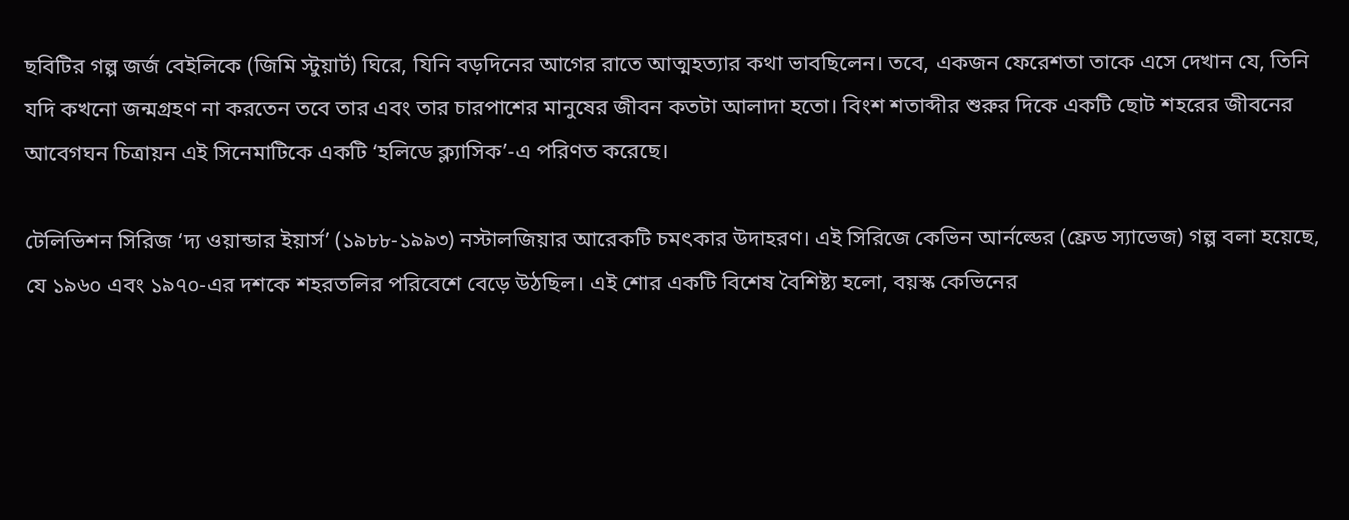ছবিটির গল্প জর্জ বেইলিকে (জিমি স্টুয়ার্ট) ঘিরে, যিনি বড়দিনের আগের রাতে আত্মহত্যার কথা ভাবছিলেন। তবে, একজন ফেরেশতা তাকে এসে দেখান যে, তিনি যদি কখনো জন্মগ্রহণ না করতেন তবে তার এবং তার চারপাশের মানুষের জীবন কতটা আলাদা হতো। বিংশ শতাব্দীর শুরুর দিকে একটি ছোট শহরের জীবনের আবেগঘন চিত্রায়ন এই সিনেমাটিকে একটি ‘হলিডে ক্ল্যাসিক’-এ পরিণত করেছে।

টেলিভিশন সিরিজ ‘দ্য ওয়ান্ডার ইয়ার্স’ (১৯৮৮-১৯৯৩) নস্টালজিয়ার আরেকটি চমৎকার উদাহরণ। এই সিরিজে কেভিন আর্নল্ডের (ফ্রেড স্যাভেজ) গল্প বলা হয়েছে, যে ১৯৬০ এবং ১৯৭০-এর দশকে শহরতলির পরিবেশে বেড়ে উঠছিল। এই শোর একটি বিশেষ বৈশিষ্ট্য হলো, বয়স্ক কেভিনের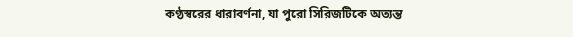কণ্ঠস্বরের ধারাবর্ণনা, যা পুরো সিরিজটিকে অত্যন্ত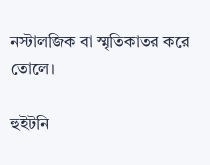নস্টালজিক বা স্মৃতিকাতর করে তোলে।

হুইটনি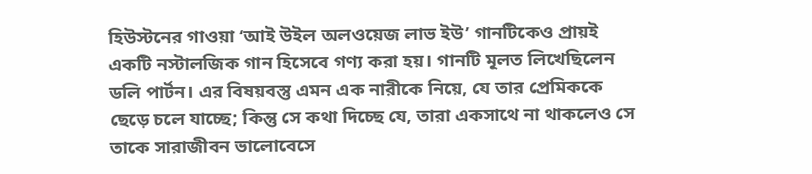হিউস্টনের গাওয়া ‘আই উইল অলওয়েজ লাভ ইউ’ গানটিকেও প্রায়ই একটি নস্টালজিক গান হিসেবে গণ্য করা হয়। গানটি মূলত লিখেছিলেন ডলি পার্টন। এর বিষয়বস্তু এমন এক নারীকে নিয়ে, যে তার প্রেমিককে ছেড়ে চলে যাচ্ছে; কিন্তু সে কথা দিচ্ছে যে, তারা একসাথে না থাকলেও সে তাকে সারাজীবন ভালোবেসে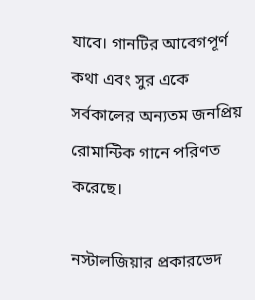যাবে। গানটির আবেগপূর্ণ কথা এবং সুর একে সর্বকালের অন্যতম জনপ্রিয় রোমান্টিক গানে পরিণত করেছে।

নস্টালজিয়ার প্রকারভেদ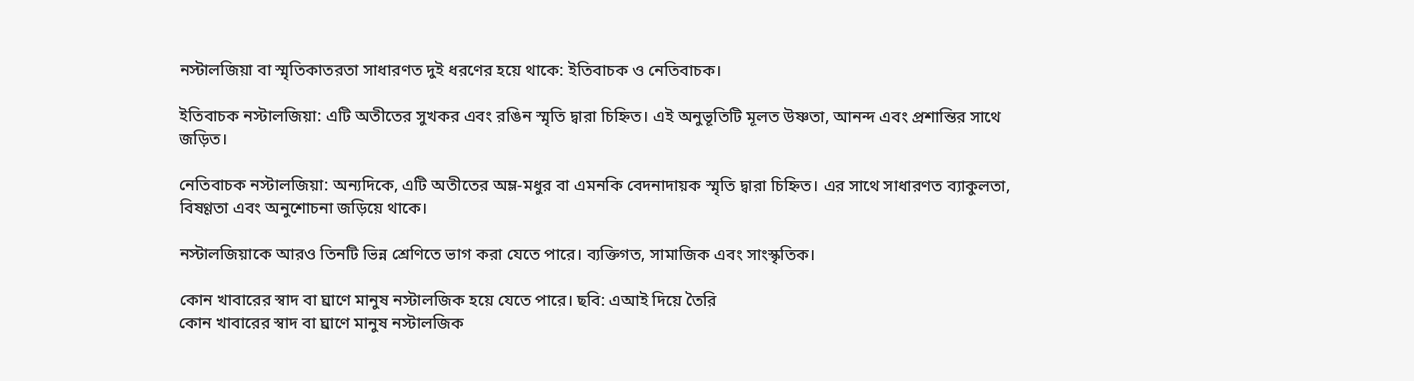নস্টালজিয়া বা স্মৃতিকাতরতা সাধারণত দুই ধরণের হয়ে থাকে: ইতিবাচক ও নেতিবাচক।

ইতিবাচক নস্টালজিয়া: এটি অতীতের সুখকর এবং রঙিন স্মৃতি দ্বারা চিহ্নিত। এই অনুভূতিটি মূলত উষ্ণতা, আনন্দ এবং প্রশান্তির সাথে জড়িত।

নেতিবাচক নস্টালজিয়া: অন্যদিকে, এটি অতীতের অম্ল-মধুর বা এমনকি বেদনাদায়ক স্মৃতি দ্বারা চিহ্নিত। এর সাথে সাধারণত ব্যাকুলতা, বিষণ্ণতা এবং অনুশোচনা জড়িয়ে থাকে।

নস্টালজিয়াকে আরও তিনটি ভিন্ন শ্রেণিতে ভাগ করা যেতে পারে। ব্যক্তিগত, সামাজিক এবং সাংস্কৃতিক।

কোন খাবারের স্বাদ বা ঘ্রাণে মানুষ নস্টালজিক হয়ে যেতে পারে। ছবি: এআই দিয়ে তৈরি
কোন খাবারের স্বাদ বা ঘ্রাণে মানুষ নস্টালজিক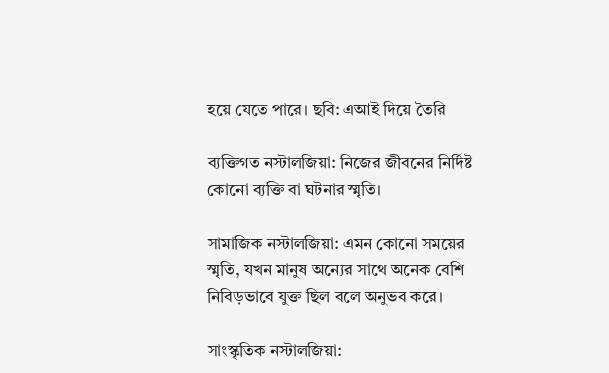হয়ে যেতে পারে। ছবি: এআই দিয়ে তৈরি

ব্যক্তিগত নস্টালজিয়া: নিজের জীবনের নির্দিষ্ট কোনো ব্যক্তি বা ঘটনার স্মৃতি।

সামাজিক নস্টালজিয়া: এমন কোনো সময়ের স্মৃতি, যখন মানুষ অন্যের সাথে অনেক বেশি নিবিড়ভাবে যুক্ত ছিল বলে অনুভব করে।

সাংস্কৃতিক নস্টালজিয়া: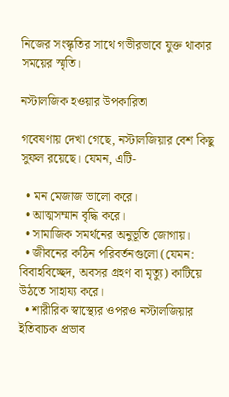নিজের সংস্কৃতির সাথে গভীরভাবে যুক্ত থাকার সময়ের স্মৃতি।

নস্টালজিক হওয়ার উপকারিতা

গবেষণায় দেখা গেছে, নস্টালজিয়ার বেশ কিছু সুফল রয়েছে। যেমন, এটি-

  • মন মেজাজ ভালো করে।
  • আত্মসম্মান বৃদ্ধি করে।
  • সামাজিক সমর্থনের অনুভূতি জোগায়।
  • জীবনের কঠিন পরিবর্তনগুলো (যেমন: বিবাহবিচ্ছেদ, অবসর গ্রহণ বা মৃত্যু) কাটিয়ে উঠতে সাহায্য করে।
  • শারীরিক স্বাস্থ্যের ওপরও নস্টালজিয়ার ইতিবাচক প্রভাব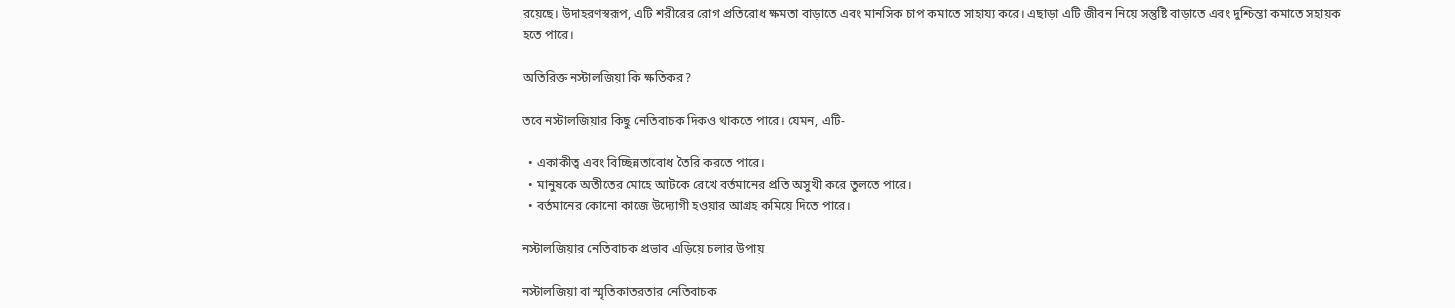রয়েছে। উদাহরণস্বরূপ, এটি শরীরের রোগ প্রতিরোধ ক্ষমতা বাড়াতে এবং মানসিক চাপ কমাতে সাহায্য করে। এছাড়া এটি জীবন নিয়ে সন্তুষ্টি বাড়াতে এবং দুশ্চিন্তা কমাতে সহায়ক হতে পারে।

অতিরিক্ত নস্টালজিয়া কি ক্ষতিকর?

তবে নস্টালজিয়ার কিছু নেতিবাচক দিকও থাকতে পারে। যেমন, এটি-

  • একাকীত্ব এবং বিচ্ছিন্নতাবোধ তৈরি করতে পারে।
  • মানুষকে অতীতের মোহে আটকে রেখে বর্তমানের প্রতি অসুখী করে তুলতে পারে।
  • বর্তমানের কোনো কাজে উদ্যোগী হওয়ার আগ্রহ কমিয়ে দিতে পারে।

নস্টালজিয়ার নেতিবাচক প্রভাব এড়িয়ে চলার উপায়

নস্টালজিয়া বা স্মৃতিকাতরতার নেতিবাচক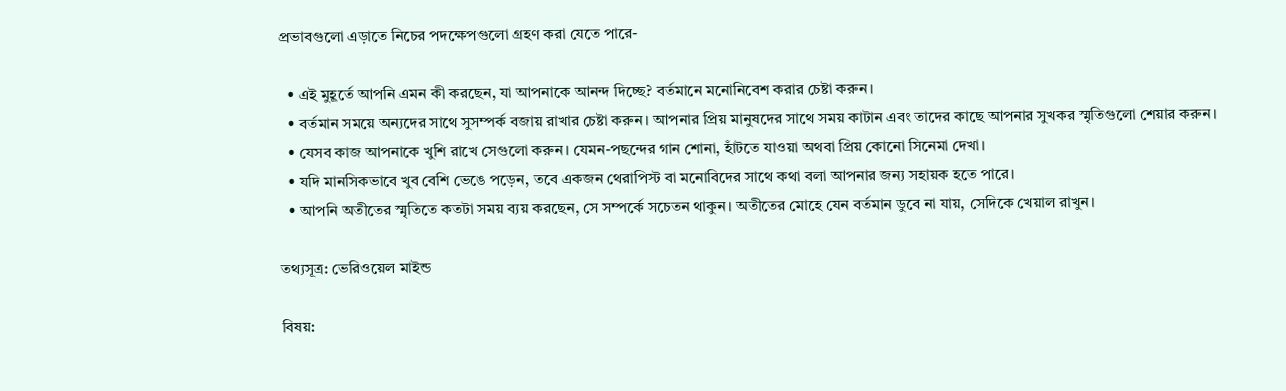প্রভাবগুলো এড়াতে নিচের পদক্ষেপগুলো গ্রহণ করা যেতে পারে-

  • এই মুহূর্তে আপনি এমন কী করছেন, যা আপনাকে আনন্দ দিচ্ছে? বর্তমানে মনোনিবেশ করার চেষ্টা করুন।
  • বর্তমান সময়ে অন্যদের সাথে সুসম্পর্ক বজায় রাখার চেষ্টা করুন। আপনার প্রিয় মানুষদের সাথে সময় কাটান এবং তাদের কাছে আপনার সুখকর স্মৃতিগুলো শেয়ার করুন।
  • যেসব কাজ আপনাকে খুশি রাখে সেগুলো করুন। যেমন-পছন্দের গান শোনা, হাঁটতে যাওয়া অথবা প্রিয় কোনো সিনেমা দেখা।
  • যদি মানসিকভাবে খুব বেশি ভেঙে পড়েন, তবে একজন থেরাপিস্ট বা মনোবিদের সাথে কথা বলা আপনার জন্য সহায়ক হতে পারে।
  • আপনি অতীতের স্মৃতিতে কতটা সময় ব্যয় করছেন, সে সম্পর্কে সচেতন থাকুন। অতীতের মোহে যেন বর্তমান ডুবে না যায়, সেদিকে খেয়াল রাখুন।

তথ্যসূত্র: ভেরিওয়েল মাইন্ড

বিষয়: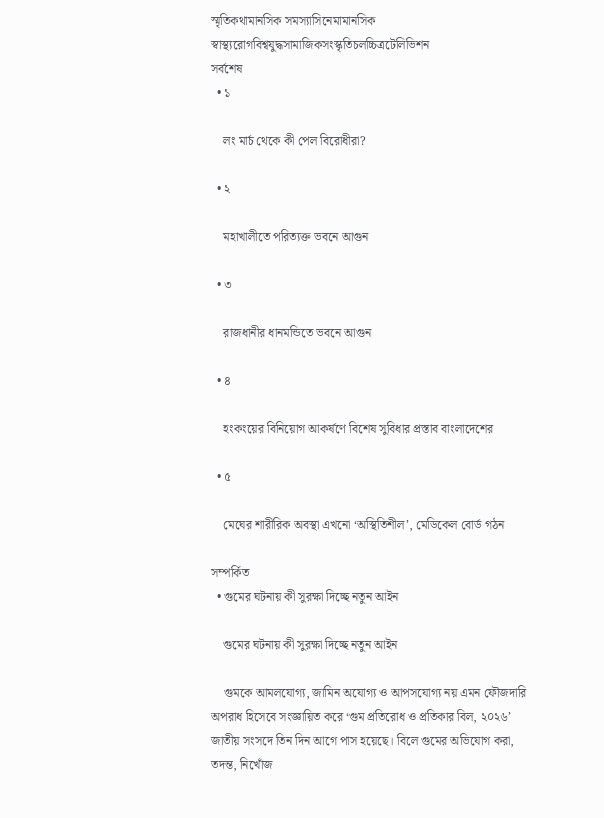স্মৃতিকথামানসিক সমস্যাসিনেমামানসিক স্বাস্থ্যরোগবিশ্বযুদ্ধসামাজিকসংস্কৃতিচলচ্চিত্রটেলিভিশন
সর্বশেষ
  • ১

    লং মার্চ থেকে কী পেল বিরোধীরা?

  • ২

    মহাখালীতে পরিত্যক্ত ভবনে আগুন

  • ৩

    রাজধানীর ধানমন্ডিতে ভবনে আগুন

  • ৪

    হংকংয়ের বিনিয়োগ আকর্ষণে বিশেষ সুবিধার প্রস্তাব বাংলাদেশের

  • ৫

    মেঘের শারীরিক অবস্থা এখনো ‘অস্থিতিশীল’, মেডিকেল বোর্ড গঠন

সম্পর্কিত
  • গুমের ঘটনায় কী সুরক্ষা দিচ্ছে নতুন আইন

    গুমের ঘটনায় কী সুরক্ষা দিচ্ছে নতুন আইন

    গুমকে আমলযোগ্য, জামিন অযোগ্য ও আপসযোগ্য নয় এমন ফৌজদারি অপরাধ হিসেবে সংজ্ঞায়িত করে ‘গুম প্রতিরোধ ও প্রতিকার বিল, ২০২৬’ জাতীয় সংসদে তিন দিন আগে পাস হয়েছে। বিলে গুমের অভিযোগ করা, তদন্ত, নিখোঁজ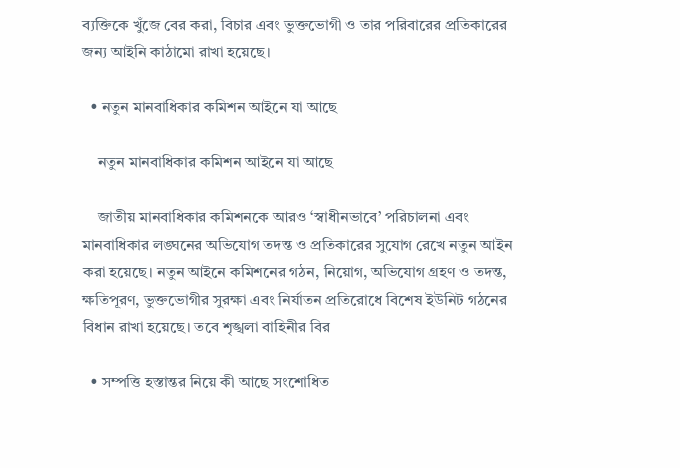ব্যক্তিকে খুঁজে বের করা, বিচার এবং ভুক্তভোগী ও তার পরিবারের প্রতিকারের জন্য আইনি কাঠামো রাখা হয়েছে।

  • নতুন মানবাধিকার কমিশন আইনে যা আছে

    নতুন মানবাধিকার কমিশন আইনে যা আছে

    জাতীয় মানবাধিকার কমিশনকে আরও ‘স্বাধীনভাবে’ পরিচালনা এবং মানবাধিকার লঙ্ঘনের অভিযোগ তদন্ত ও প্রতিকারের সুযোগ রেখে নতুন আইন করা হয়েছে। নতুন আইনে কমিশনের গঠন, নিয়োগ, অভিযোগ গ্রহণ ও তদন্ত, ক্ষতিপূরণ, ভুক্তভোগীর সুরক্ষা এবং নির্যাতন প্রতিরোধে বিশেষ ইউনিট গঠনের বিধান রাখা হয়েছে। তবে শৃঙ্খলা বাহিনীর বির

  • সম্পত্তি হস্তান্তর নিয়ে কী আছে সংশোধিত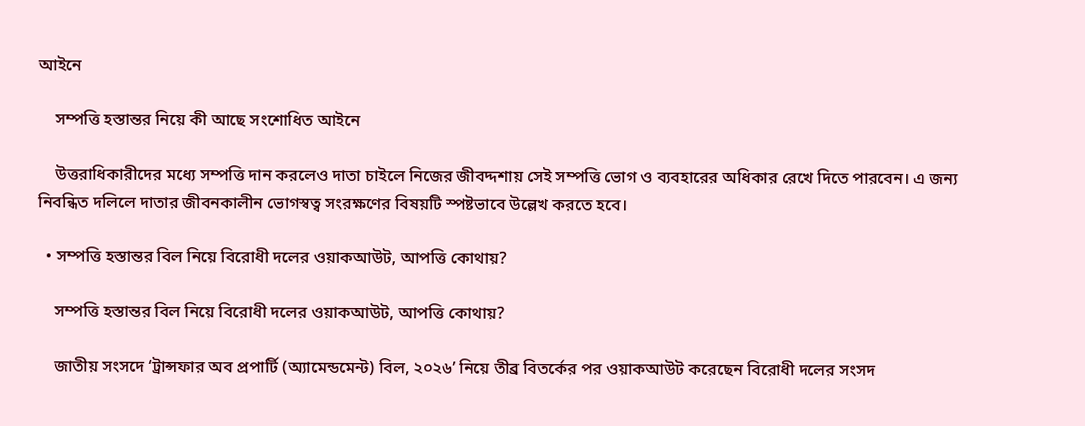আইনে

    সম্পত্তি হস্তান্তর নিয়ে কী আছে সংশোধিত আইনে

    উত্তরাধিকারীদের মধ্যে সম্পত্তি দান করলেও দাতা চাইলে নিজের জীবদ্দশায় সেই সম্পত্তি ভোগ ও ব্যবহারের অধিকার রেখে দিতে পারবেন। এ জন্য নিবন্ধিত দলিলে দাতার জীবনকালীন ভোগস্বত্ব সংরক্ষণের বিষয়টি স্পষ্টভাবে উল্লেখ করতে হবে।

  • সম্পত্তি হস্তান্তর বিল নিয়ে বিরোধী দলের ওয়াকআউট, আপত্তি কোথায়?

    সম্পত্তি হস্তান্তর বিল নিয়ে বিরোধী দলের ওয়াকআউট, আপত্তি কোথায়?

    জাতীয় সংসদে ‘ট্রান্সফার অব প্রপার্টি (অ্যামেন্ডমেন্ট) বিল, ২০২৬’ নিয়ে তীব্র বিতর্কের পর ওয়াকআউট করেছেন বিরোধী দলের সংসদ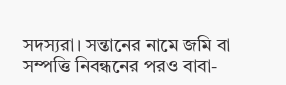সদস্যরা। সন্তানের নামে জমি বা সম্পত্তি নিবন্ধনের পরও বাবা-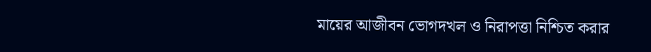মায়ের আজীবন ভোগদখল ও নিরাপত্তা নিশ্চিত করার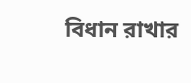বিধান রাখার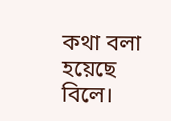কথা বলা হয়েছে বিলে।